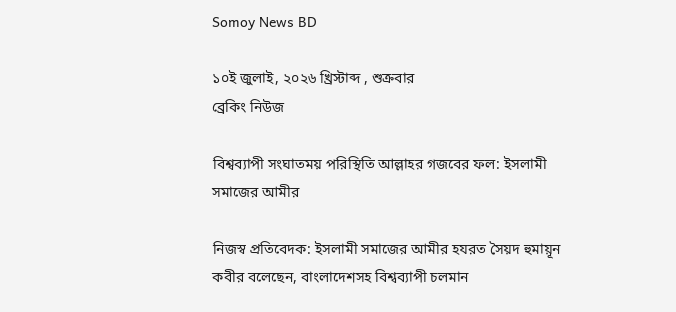Somoy News BD

১০ই জুলাই, ২০২৬ খ্রিস্টাব্দ , শুক্রবার
ব্রেকিং নিউজ

বিশ্বব্যাপী সংঘাতময় পরিস্থিতি আল্লাহর গজবের ফল: ইসলামী সমাজের আমীর

নিজস্ব প্রতিবেদক: ইসলামী সমাজের আমীর হযরত সৈয়দ হুমায়ূন কবীর বলেছেন, বাংলাদেশসহ বিশ্বব্যাপী চলমান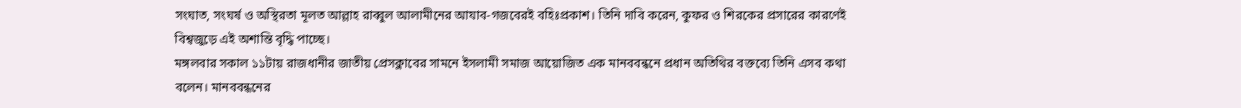সংঘাত, সংঘর্ষ ও অস্থিরতা মূলত আল্লাহ রাব্বুল আলামীনের আযাব-গজবেরই বহিঃপ্রকাশ। তিনি দাবি করেন, কুফর ও শিরকের প্রসারের কারণেই বিশ্বজুড়ে এই অশান্তি বৃদ্ধি পাচ্ছে।
মঙ্গলবার সকাল ১১টায় রাজধানীর জাতীয় প্রেসক্লাবের সামনে ইসলামী সমাজ আয়োজিত এক মানববন্ধনে প্রধান অতিথির বক্তব্যে তিনি এসব কথা বলেন। মানববন্ধনের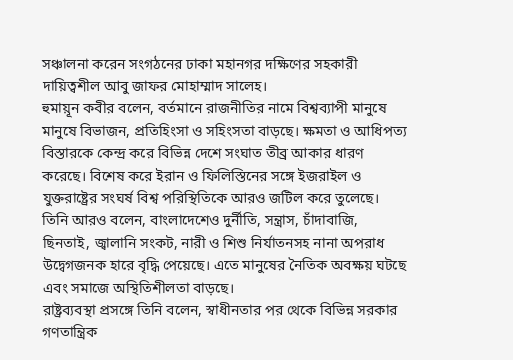সঞ্চালনা করেন সংগঠনের ঢাকা মহানগর দক্ষিণের সহকারী দায়িত্বশীল আবু জাফর মোহাম্মাদ সালেহ।
হুমায়ূন কবীর বলেন, বর্তমানে রাজনীতির নামে বিশ্বব্যাপী মানুষে মানুষে বিভাজন, প্রতিহিংসা ও সহিংসতা বাড়ছে। ক্ষমতা ও আধিপত্য বিস্তারকে কেন্দ্র করে বিভিন্ন দেশে সংঘাত তীব্র আকার ধারণ করেছে। বিশেষ করে ইরান ও ফিলিস্তিনের সঙ্গে ইজরাইল ও যুক্তরাষ্ট্রের সংঘর্ষ বিশ্ব পরিস্থিতিকে আরও জটিল করে তুলেছে।
তিনি আরও বলেন, বাংলাদেশেও দুর্নীতি, সন্ত্রাস, চাঁদাবাজি, ছিনতাই, জ্বালানি সংকট, নারী ও শিশু নির্যাতনসহ নানা অপরাধ উদ্বেগজনক হারে বৃদ্ধি পেয়েছে। এতে মানুষের নৈতিক অবক্ষয় ঘটছে এবং সমাজে অস্থিতিশীলতা বাড়ছে।
রাষ্ট্রব্যবস্থা প্রসঙ্গে তিনি বলেন, স্বাধীনতার পর থেকে বিভিন্ন সরকার গণতান্ত্রিক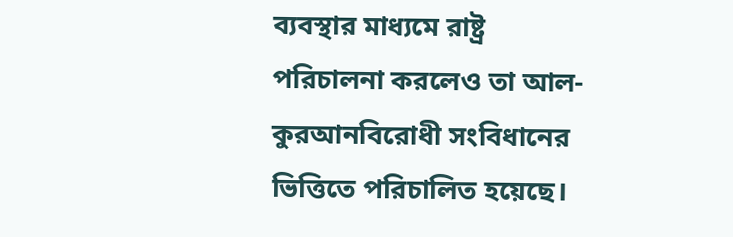ব্যবস্থার মাধ্যমে রাষ্ট্র পরিচালনা করলেও তা আল-কুরআনবিরোধী সংবিধানের ভিত্তিতে পরিচালিত হয়েছে।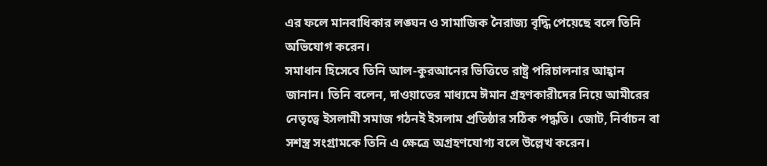এর ফলে মানবাধিকার লঙ্ঘন ও সামাজিক নৈরাজ্য বৃদ্ধি পেয়েছে বলে তিনি অভিযোগ করেন।
সমাধান হিসেবে তিনি আল-কুরআনের ভিত্তিতে রাষ্ট্র পরিচালনার আহ্বান জানান। তিনি বলেন, দাওয়াতের মাধ্যমে ঈমান গ্রহণকারীদের নিয়ে আমীরের নেতৃত্বে ইসলামী সমাজ গঠনই ইসলাম প্রতিষ্ঠার সঠিক পদ্ধতি। জোট, নির্বাচন বা সশস্ত্র সংগ্রামকে তিনি এ ক্ষেত্রে অগ্রহণযোগ্য বলে উল্লেখ করেন।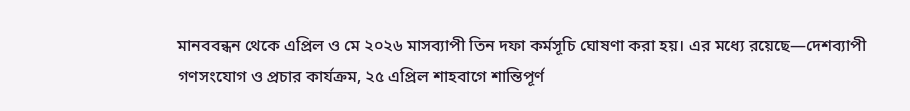মানববন্ধন থেকে এপ্রিল ও মে ২০২৬ মাসব্যাপী তিন দফা কর্মসূচি ঘোষণা করা হয়। এর মধ্যে রয়েছে—দেশব্যাপী গণসংযোগ ও প্রচার কার্যক্রম, ২৫ এপ্রিল শাহবাগে শান্তিপূর্ণ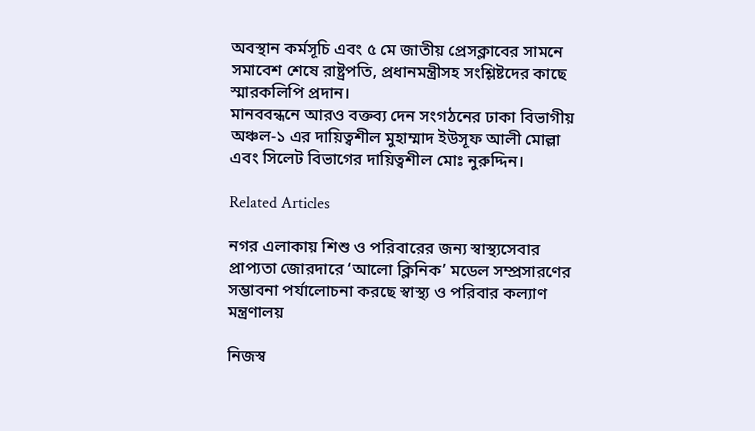অবস্থান কর্মসূচি এবং ৫ মে জাতীয় প্রেসক্লাবের সামনে সমাবেশ শেষে রাষ্ট্রপতি, প্রধানমন্ত্রীসহ সংশ্লিষ্টদের কাছে স্মারকলিপি প্রদান।
মানববন্ধনে আরও বক্তব্য দেন সংগঠনের ঢাকা বিভাগীয় অঞ্চল-১ এর দায়িত্বশীল মুহাম্মাদ ইউসূফ আলী মোল্লা এবং সিলেট বিভাগের দায়িত্বশীল মোঃ নুরুদ্দিন।

Related Articles

নগর এলাকায় শিশু ও পরিবারের জন্য স্বাস্থ্যসেবার প্রাপ্যতা জোরদারে ‘আলো ক্লিনিক’ মডেল সম্প্রসারণের সম্ভাবনা পর্যালোচনা করছে স্বাস্থ্য ও পরিবার কল্যাণ মন্ত্রণালয়

নিজস্ব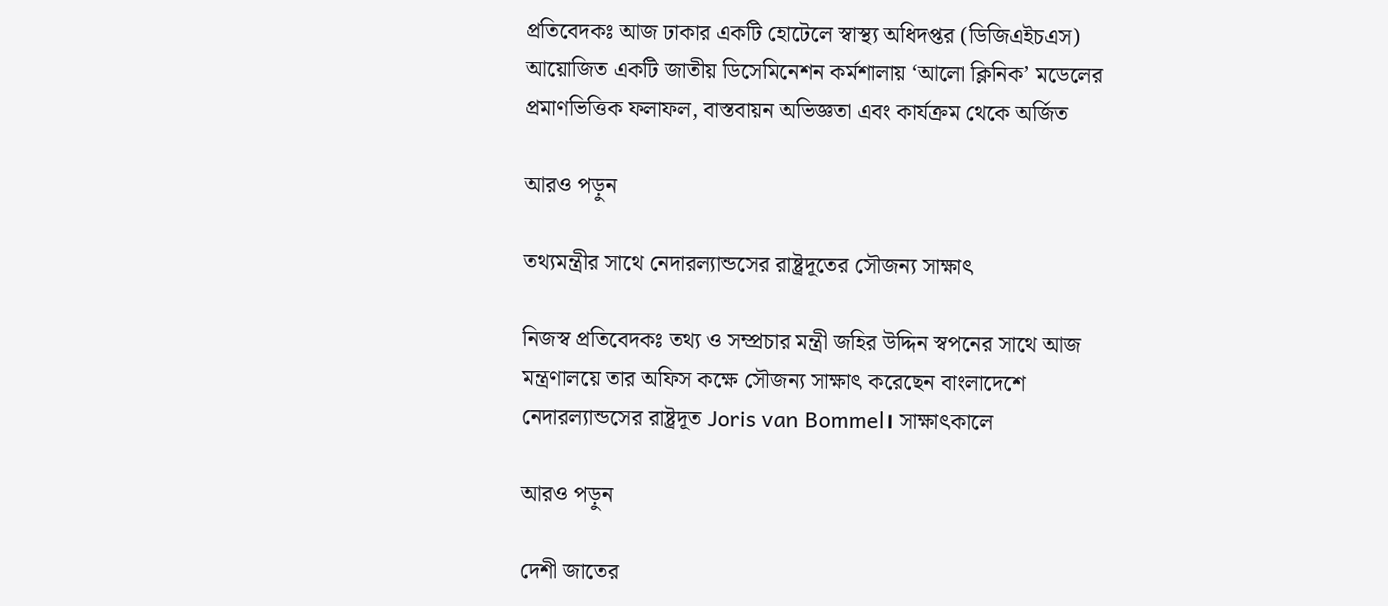প্রতিবেদকঃ আজ ঢাকার একটি হোটেলে স্বাস্থ্য অধিদপ্তর (ডিজিএইচএস) আয়োজিত একটি জাতীয় ডিসেমিনেশন কর্মশালায় ‘আলো ক্লিনিক’ মডেলের প্রমাণভিত্তিক ফলাফল, বাস্তবায়ন অভিজ্ঞতা এবং কার্যক্রম থেকে অর্জিত

আরও পড়ুন

তথ্যমন্ত্রীর সাথে নেদারল্যান্ডসের রাষ্ট্রদূতের সৌজন্য সাক্ষাৎ

নিজস্ব প্রতিবেদকঃ তথ্য ও সম্প্রচার মন্ত্রী জহির উদ্দিন স্বপনের সাথে আজ মন্ত্রণালয়ে তার অফিস কক্ষে সৌজন্য সাক্ষাৎ করেছেন বাংলাদেশে নেদারল্যান্ডসের রাষ্ট্রদূত Joris van Bommel। সাক্ষাৎকালে

আরও পড়ুন

দেশী জাতের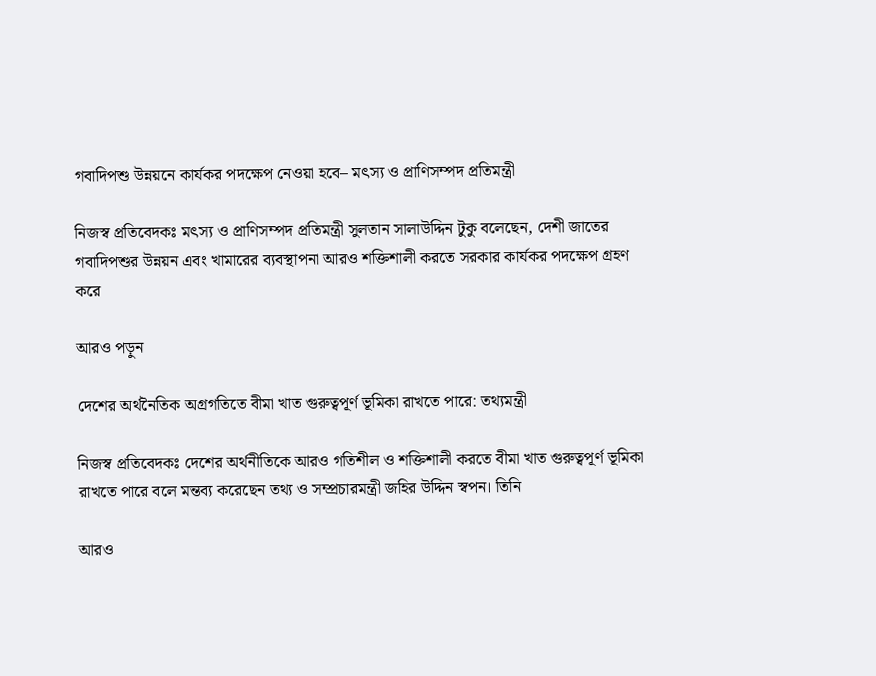গবাদিপশু উন্নয়নে কার্যকর পদক্ষেপ নেওয়া হবে– মৎস্য ও প্রাণিসম্পদ প্রতিমন্ত্রী

নিজস্ব প্রতিবেদকঃ মৎস্য ও প্রাণিসম্পদ প্রতিমন্ত্রী সুলতান সালাউদ্দিন টুকু বলেছেন, দেশী জাতের গবাদিপশুর উন্নয়ন এবং খামারের ব্যবস্থাপনা আরও শক্তিশালী করতে সরকার কার্যকর পদক্ষেপ গ্রহণ করে

আরও পড়ুন

দেশের অর্থনৈতিক অগ্রগতিতে বীমা খাত গুরুত্বপূর্ণ ভূমিকা রাখতে পারে: তথ্যমন্ত্রী

নিজস্ব প্রতিবেদকঃ দেশের অর্থনীতিকে আরও গতিশীল ও শক্তিশালী করতে বীমা খাত গুরুত্বপূর্ণ ভূমিকা রাখতে পারে বলে মন্তব্য করেছেন তথ্য ও সম্প্রচারমন্ত্রী জহির উদ্দিন স্বপন। তিনি

আরও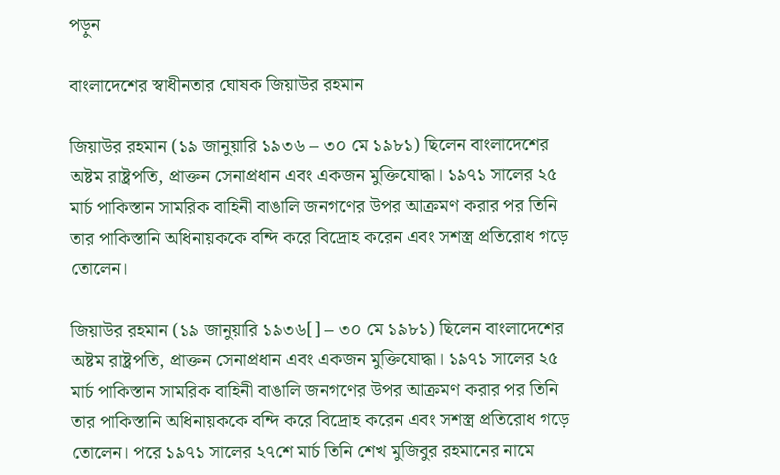পড়ুন

বাংলাদেশের স্বাধীনতার ঘোষক জিয়াউর রহমান

জিয়াউর রহমান (১৯ জানুয়ারি ১৯৩৬ – ৩০ মে ১৯৮১) ছিলেন বাংলাদেশের অষ্টম রাষ্ট্রপতি, প্রাক্তন সেনাপ্রধান এবং একজন মুক্তিযোদ্ধা। ১৯৭১ সালের ২৫ মার্চ পাকিস্তান সামরিক বাহিনী বাঙালি জনগণের উপর আক্রমণ করার পর তিনি তার পাকিস্তানি অধিনায়ককে বন্দি করে বিদ্রোহ করেন এবং সশস্ত্র প্রতিরোধ গড়ে তোলেন।

জিয়াউর রহমান (১৯ জানুয়ারি ১৯৩৬[] – ৩০ মে ১৯৮১) ছিলেন বাংলাদেশের অষ্টম রাষ্ট্রপতি, প্রাক্তন সেনাপ্রধান এবং একজন মুক্তিযোদ্ধা। ১৯৭১ সালের ২৫ মার্চ পাকিস্তান সামরিক বাহিনী বাঙালি জনগণের উপর আক্রমণ করার পর তিনি তার পাকিস্তানি অধিনায়ককে বন্দি করে বিদ্রোহ করেন এবং সশস্ত্র প্রতিরোধ গড়ে তোলেন। পরে ১৯৭১ সালের ২৭শে মার্চ তিনি শেখ মুজিবুর রহমানের নামে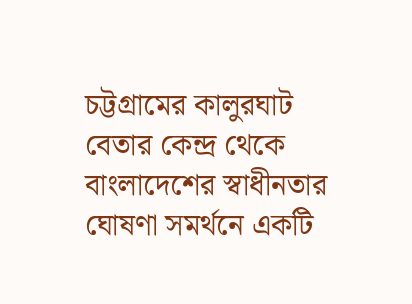চট্টগ্রামের কালুরঘাট বেতার কেন্দ্র থেকে বাংলাদেশের স্বাধীনতার ঘোষণা সমর্থনে একটি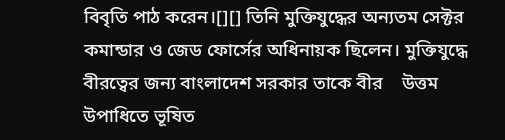বিবৃতি পাঠ করেন।[][] তিনি মুক্তিযুদ্ধের অন্যতম সেক্টর কমান্ডার ও জেড ফোর্সের অধিনায়ক ছিলেন। মুক্তিযুদ্ধে বীরত্বের জন্য বাংলাদেশ সরকার তাকে বীর    উত্তম উপাধিতে ভূষিত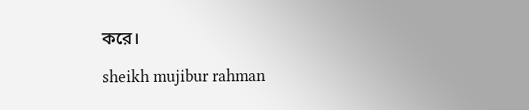করে।

sheikh mujibur rahman